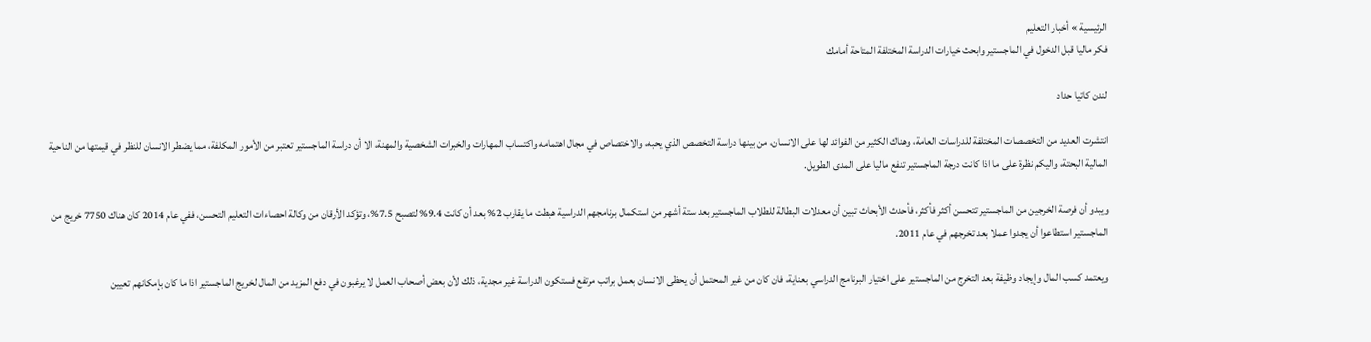الرئيسية » أخبار التعليم
فكر ماليا قبل الدخول في الماجستير وابحث خيارات الدراسة المختلفة المتاحة أمامك

لندن كاتيا حداد

انتشرت العديد من التخصصات المختلفة للدراسات العامة، وهناك الكثير من الفوائد لها على الانسان، من بينها دراسة التخصص الذي يحبه، والاختصاص في مجال اهتمامه واكتساب المهارات والخبرات الشخصية والمهنة، الا أن دراسة الماجستير تعتبر من الأمور المكلفة، مما يضطر الانسان للنظر في قيمتها من الناحية المالية البحتة، واليكم نظرة على ما اذا كانت درجة الماجستير تنفع ماليا على المدى الطويل.

ويبدو أن فرصة الخرجين من الماجستير تتحسن أكثر فأكثر، فأحدث الأبحاث تبين أن معدلات البطالة للطلاب الماجستير بعد ستة أشهر من استكمال برنامجهم الدراسية هبطت ما يقارب 2% بعد أن كانت 9.4% لتصبح 7.5%، وتؤكد الأرقان من وكالة احصاءات التعليم التحسن، ففي عام 2014 كان هناك 7750 خريج من الماجستير استطاعوا أن يجدوا عملا بعد تخرجهم في عام 2011.

ويعتمد كسب المال وإيجاد وظيفة بعد التخرج من الماجستير على اختيار البرنامج الدراسي بعناية، فان كان من غير المحتمل أن يحظى الانسان بعمل براتب مرتفع فستكون الدراسة غير مجدية، ذلك لأن بعض أصحاب العمل لا يرغبون في دفع المزيد من المال لخريج الماجستير اذا ما كان بإمكانهم تعيين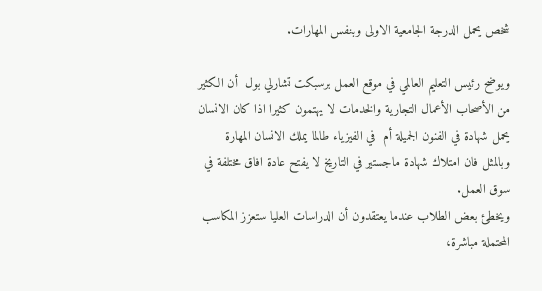شخص يحمل الدرجة الجامعية الاولى وبنفس المهارات.

ويوضح رئيس التعليم العالمي في موقع العمل برسبكت تشارلي بول  أن الكثير من الأصحاب الأعمال التجارية والخدمات لا يهتمون كثيرا اذا كان الانسان يحمل شهادة في الفنون الجميلة أم  في الفيزياء طالما يملك الانسان المهارة وبالمثل فان امتلاك شهادة ماجستير في التاريخ لا يفتح عادة افاق مختلفة في سوق العمل.
ويخطئ بعض الطلاب عندما يعتقدون أن الدراسات العليا ستعزز المكاسب المحتملة مباشرة،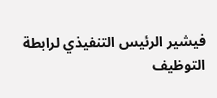فيشير الرئيس التنفيذي لرابطة التوظيف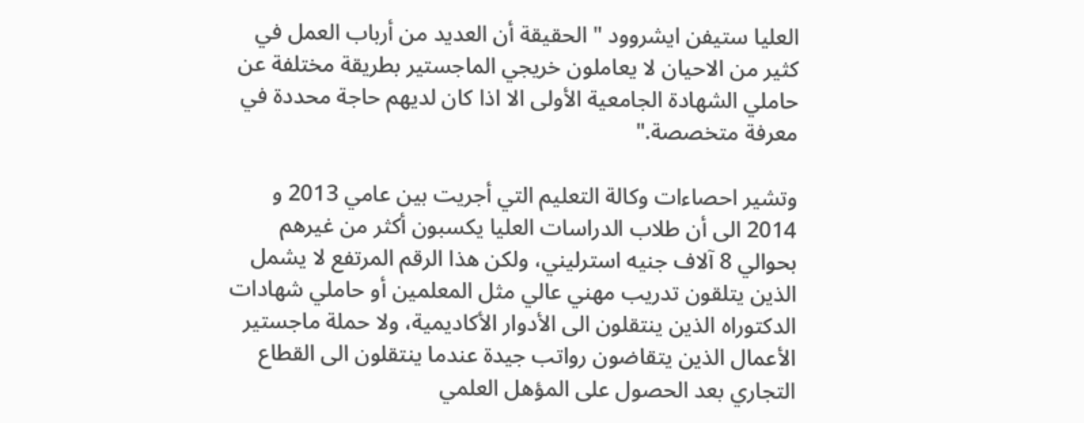العليا ستيفن ايشروود " الحقيقة أن العديد من أرباب العمل في كثير من الاحيان لا يعاملون خريجي الماجستير بطريقة مختلفة عن حاملي الشهادة الجامعية الأولى الا اذا كان لديهم حاجة محددة في معرفة متخصصة."

وتشير احصاءات وكالة التعليم التي أجريت بين عامي 2013 و 2014 الى أن طلاب الدراسات العليا يكسبون أكثر من غيرهم بحوالي 8 آلاف جنيه استرليني، ولكن هذا الرقم المرتفع لا يشمل الذين يتلقون تدريب مهني عالي مثل المعلمين أو حاملي شهادات الدكتوراه الذين ينتقلون الى الأدوار الأكاديمية، ولا حملة ماجستير الأعمال الذين يتقاضون رواتب جيدة عندما ينتقلون الى القطاع التجاري بعد الحصول على المؤهل العلمي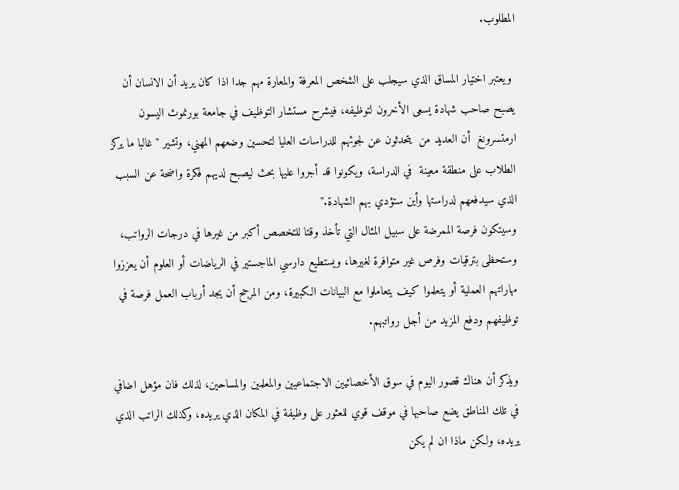المطلوب.

 ويعتبر اختيار المساق الذي سيجلب على الشخص المعرفة والمعارة مهم جدا اذا كان يريد أن الانسان أن يصبح صاحب شهادة يسعى الأخرون لتوظيفه، فيشرح مستشار التوظيف في جامعة بورنموث اليسون ارمتسرونغ  أن العديد من  يتحدثون عن لجوئهم للدراسات العليا لتحسين وضعهم المهني، وتشير " غالبا ما يركز الطلاب على منطقة معينة  في الدراسة، ويكونوا قد أجروا عليها بحث ليصبح لديهم فكرة واضحة عن السبب الذي سيدفعهم لدراستها وأين ستؤدي بهم الشهادة."
وسيتكون فرصة الممرضة على سبيل المثال التي تأخذ وقتا للتخصص أكبر من غيرها في درجات الرواتب، وستحظى بترقيات وفرص غير متوافرة لغيرها، ويستطيع دارسي الماجستير في الرياضات أو العلوم أن يعززوا مهاراتهم العملية أو يتعلموا كيف يتعاملوا مع البيانات الكبيرة، ومن المرجح أن يجد أرباب العمل فرصة في توظيفهم ودفع المزيد من أجل رواتبهم.

ويذكر أن هناك قصور اليوم في سوق الأخصائيين الاجتماعيين والمعلمين والمساحين، لذلك فان مؤهل اضافي في تلك المناطق يضع صاحبها في موقف قوي للعثور على وظيفة في المكان الذي يريده، وكذلك الراتب الذي يريده، ولكن ماذا ان لم يكن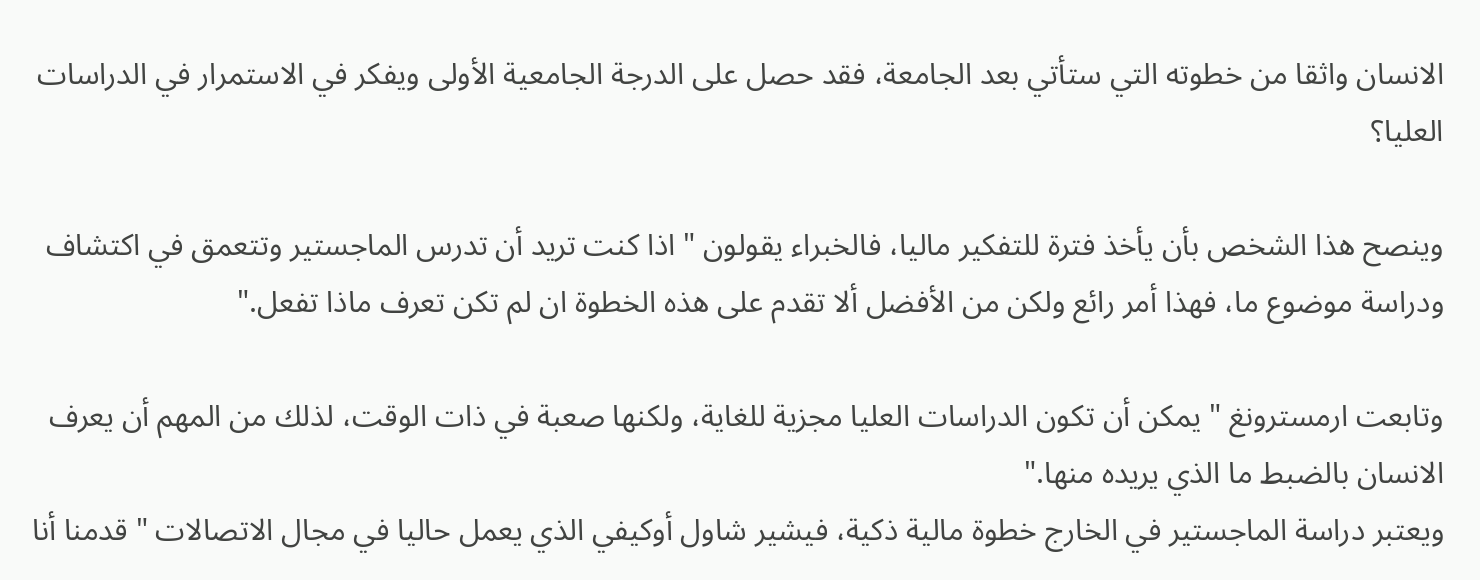الانسان واثقا من خطوته التي ستأتي بعد الجامعة، فقد حصل على الدرجة الجامعية الأولى ويفكر في الاستمرار في الدراسات العليا؟

وينصح هذا الشخص بأن يأخذ فترة للتفكير ماليا، فالخبراء يقولون " اذا كنت تريد أن تدرس الماجستير وتتعمق في اكتشاف ودراسة موضوع ما، فهذا أمر رائع ولكن من الأفضل ألا تقدم على هذه الخطوة ان لم تكن تعرف ماذا تفعل."

وتابعت ارمسترونغ " يمكن أن تكون الدراسات العليا مجزية للغاية، ولكنها صعبة في ذات الوقت، لذلك من المهم أن يعرف الانسان بالضبط ما الذي يريده منها."
ويعتبر دراسة الماجستير في الخارج خطوة مالية ذكية، فيشير شاول أوكيفي الذي يعمل حاليا في مجال الاتصالات " قدمنا أنا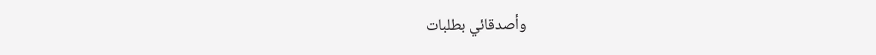وأصدقائي بطلبات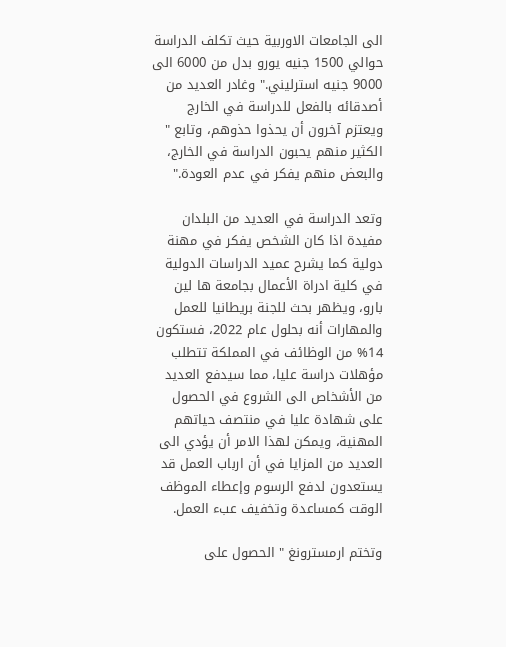الى الجامعات الاوربية حيث تكلف الدراسة حوالي 1500 جنيه يورو بدل من 6000 الى 9000 جنيه استرليني." وغادر العديد من أصدقائه بالفعل للدراسة في الخارج ويعتزم آخرون أن يحذوا حذوهم، وتابع " الكثير منهم يحبون الدراسة في الخارج، والبعض منهم يفكر في عدم العودة."

وتعد الدراسة في العديد من البلدان مفيدة اذا كان الشخص يفكر في مهنة دولية كما يشرح عميد الدراسات الدولية في كلية ادراة الأعمال بجامعة ها لين بارو، ويظهر بحث للجنة بريطانيا للعمل والمهارات أنه بحلول عام 2022، فستكون 14% من الوظائف في المملكة تتطلب مؤهلات دراسة عليا، مما سيدفع العديد من الأشخاص الى الشروع في الحصول على شهادة عليا في منتصف حياتهم المهنية، ويمكن لهذا الامر أن يؤدي الى العديد من المزايا في أن ارباب العمل قد يستعدون لدفع الرسوم وإعطاء الموظف الوقت كمساعدة وتخفيف عبء العمل.

وتختم ارمسترونغ " الحصول على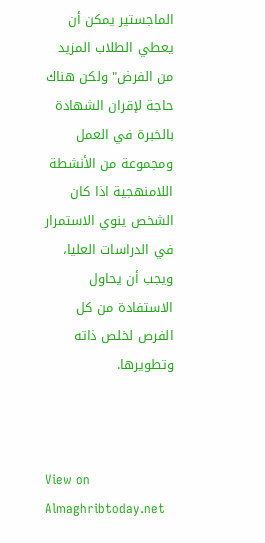الماجستير يمكن أن يعطي الطلاب المزيد من الفرض" ولكن هناك حاجة لإقران الشهادة بالخبرة في العمل ومجموعة من الأنشطة اللامنهجية اذا كان الشخص ينوي الاستمرار في الدراسات العليا، ويجب أن يحاول الاستفادة من كل الفرص لخلص ذاته وتطويرها.



View on Almaghribtoday.net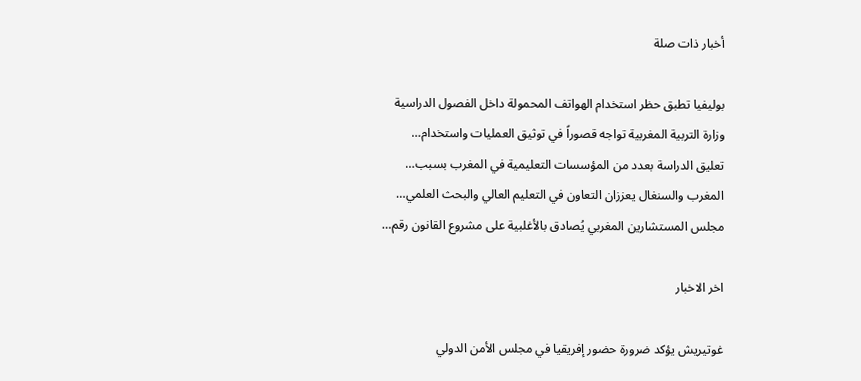أخبار ذات صلة

بوليفيا تطبق حظر استخدام الهواتف المحمولة داخل الفصول الدراسية
وزارة التربية المغربية تواجه قصوراً في توثيق العمليات واستخدام…
تعليق الدراسة بعدد من المؤسسات التعليمية في المغرب بسبب…
المغرب والسنغال يعززان التعاون في التعليم العالي والبحث العلمي…
مجلس المستشارين المغربي يُصادق بالأغلبية على مشروع القانون رقم…

اخر الاخبار

غوتيريش يؤكد ضرورة حضور إفريقيا في مجلس الأمن الدولي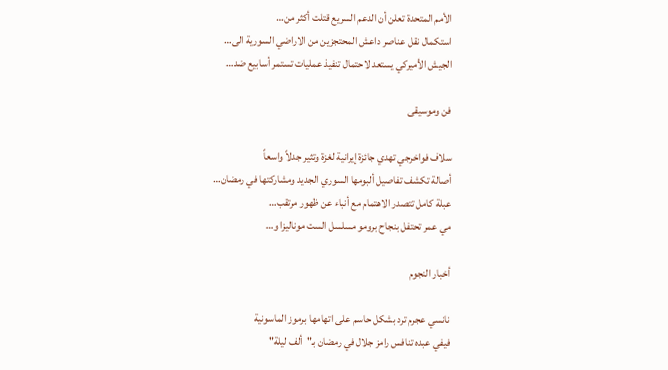الأمم المتحدة تعلن أن الدعم السريع قتلت أكثر من…
استكمال نقل عناصر داعش المحتجزين من الاراضي السورية الى…
الجيش الأميركي يستعد لاحتمال تنفيذ عمليات تستمر أسابيع ضد…

فن وموسيقى

سلاف فواخرجي تهدي جائزة إيرانية لغزة وتثير جدلاً واسعاً
أصالة تكشف تفاصيل ألبومها السوري الجديد ومشاركتها في رمضان…
عبلة كامل تتصدر الاهتمام مع أنباء عن ظهور مرتقب…
مي عمر تحتفل بنجاح برومو مسلسل الست موناليزا و…

أخبار النجوم

نانسي عجرم ترد بشكل حاسم على اتهامها برموز الماسونية
فيفي عبده تنافس رامز جلال في رمضان بـ"ألف ليلة"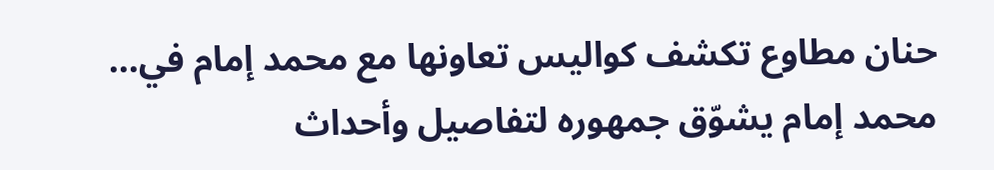حنان مطاوع تكشف كواليس تعاونها مع محمد إمام في…
محمد إمام يشوّق جمهوره لتفاصيل وأحداث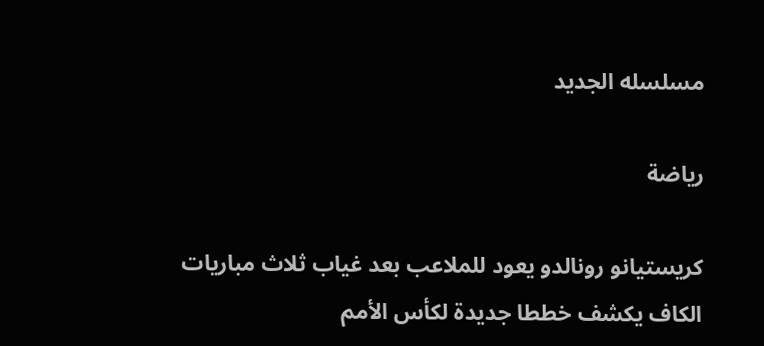مسلسله الجديد

رياضة

كريستيانو رونالدو يعود للملاعب بعد غياب ثلاث مباريات
الكاف يكشف خططا جديدة لكأس الأمم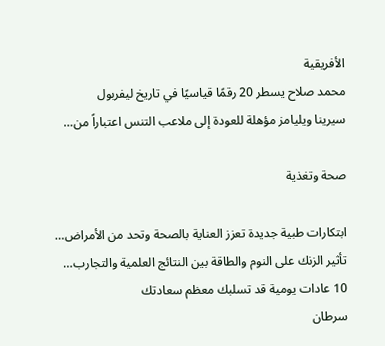الأفريقية
محمد صلاح يسطر 20 رقمًا قياسيًا في تاريخ ليفربول
سيرينا ويليامز مؤهلة للعودة إلى ملاعب التنس اعتباراً من…

صحة وتغذية

ابتكارات طبية جديدة تعزز العناية بالصحة وتحد من الأمراض…
تأثير الزنك على النوم والطاقة بين النتائج العلمية والتجارب…
10 عادات يومية قد تسلبك معظم سعادتك
سرطان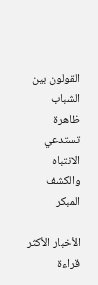القولون بين الشباب ظاهرة تستدعي الانتباه والكشف المبكر

الأخبار الأكثر قراءة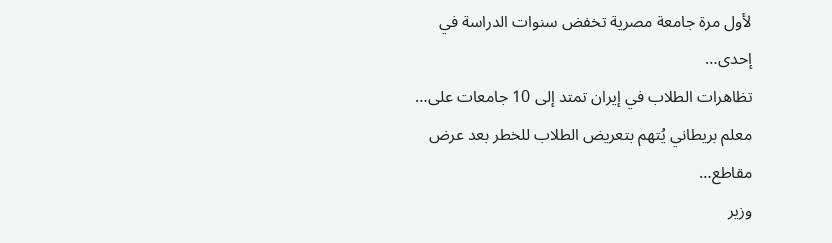لأول مرة جامعة مصرية تخفض سنوات الدراسة في إحدى…
تظاهرات الطلاب في إيران تمتد إلى 10 جامعات على…
معلم بريطاني يُتهم بتعريض الطلاب للخطر بعد عرض مقاطع…
وزير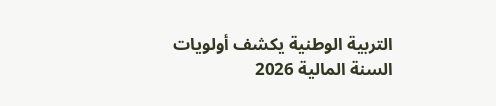التربية الوطنية يكشف أولويات السنة المالية 2026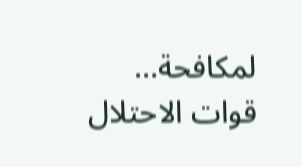لمكافحة…
قوات الاحتلال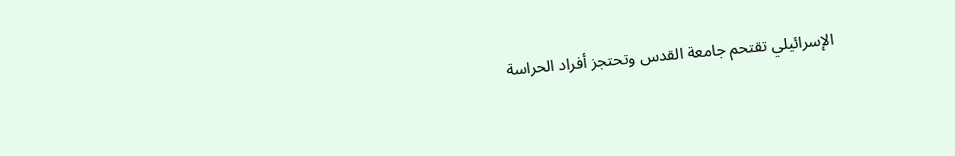الإسرائيلي تقتحم جامعة القدس وتحتجز أفراد الحراسة